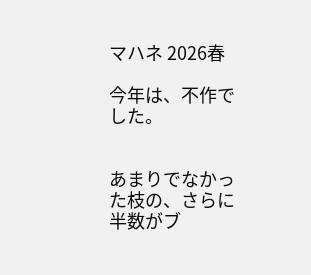マハネ 2026春

今年は、不作でした。


あまりでなかった枝の、さらに半数がブ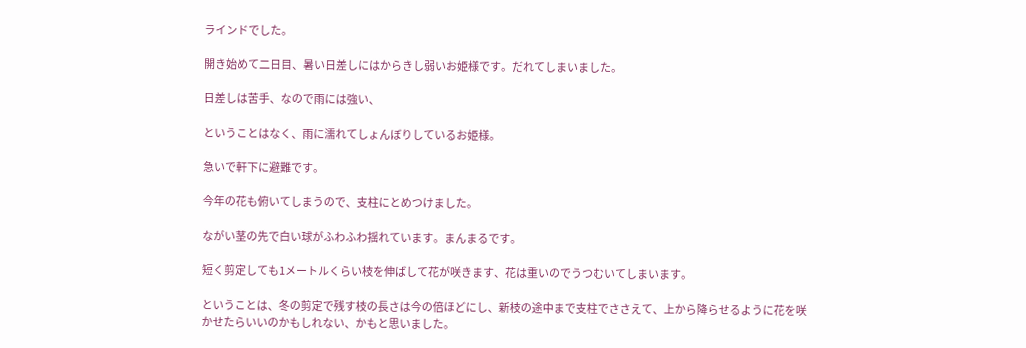ラインドでした。

開き始めて二日目、暑い日差しにはからきし弱いお姫様です。だれてしまいました。

日差しは苦手、なので雨には強い、

ということはなく、雨に濡れてしょんぼりしているお姫様。

急いで軒下に避難です。

今年の花も俯いてしまうので、支柱にとめつけました。

ながい茎の先で白い球がふわふわ揺れています。まんまるです。

短く剪定しても1メートルくらい枝を伸ばして花が咲きます、花は重いのでうつむいてしまいます。

ということは、冬の剪定で残す枝の長さは今の倍ほどにし、新枝の途中まで支柱でささえて、上から降らせるように花を咲かせたらいいのかもしれない、かもと思いました。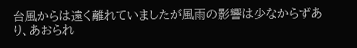台風からは遠く離れていましたが風雨の影響は少なからずあり、あおられ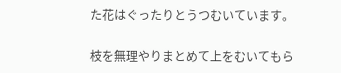た花はぐったりとうつむいています。

枝を無理やりまとめて上をむいてもら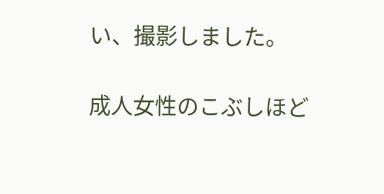い、撮影しました。

成人女性のこぶしほど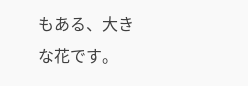もある、大きな花です。